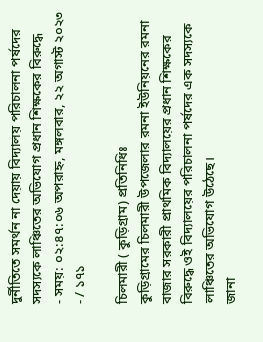দুর্নীতিতে সমর্থন না দেয়ায় বিদ্যালয় পরিচালনা পর্ষদের সদস্যকে লাঞ্চিতের অভিযোগ প্রধান শিক্ষকের বিরুদ্ধে
- সময়: ০২:৪৭:০৬ অপরাহ্ন, মঙ্গলবার, ২২ অগাস্ট ২০২৩
- / ১৭১

চিলমারী ( কুড়িগ্রাম) প্রতিনিধিঃ
কুড়িগ্রামের চিলমারী উপজেলার রমনা ইউনিয়নের রমনা বাজার সরকারী প্রাথমিক বিদ্যালয়ের প্রধান শিক্ষকের বিরুদ্ধে ওই বিদ্যালয়ের পরিচালনা পর্ষদের এক সদস্যকে লাঞ্চিতের অভিযোগ উঠেছে।
জানা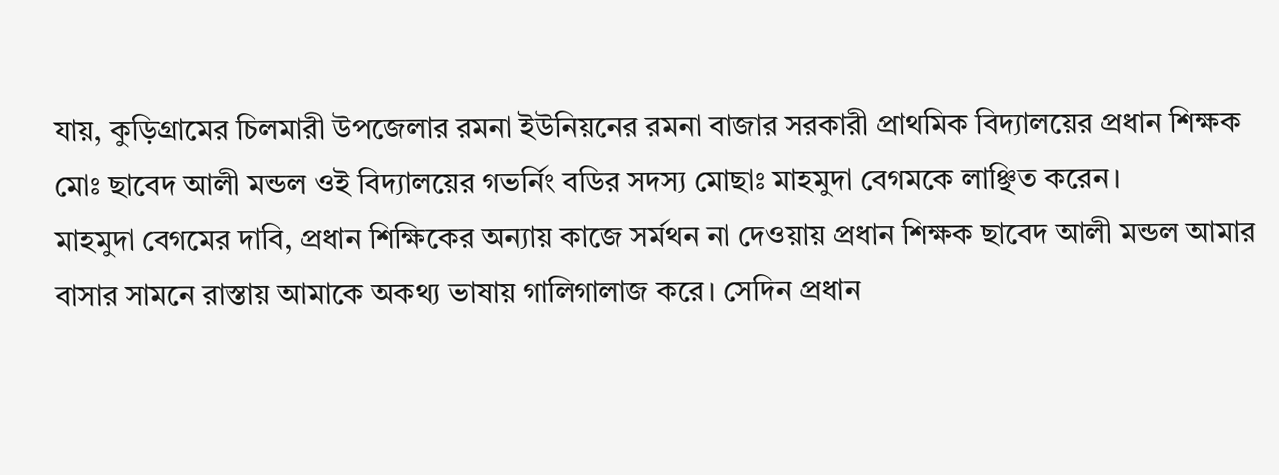যায়, কুড়িগ্রামের চিলমারী উপজেলার রমনা ইউনিয়নের রমনা বাজার সরকারী প্রাথমিক বিদ্যালয়ের প্রধান শিক্ষক মোঃ ছাবেদ আলী মন্ডল ওই বিদ্যালয়ের গভর্নিং বডির সদস্য মোছাঃ মাহমুদা বেগমকে লাঞ্ছিত করেন।
মাহমুদা বেগমের দাবি, প্রধান শিক্ষিকের অন্যায় কাজে সর্মথন না দেওয়ায় প্রধান শিক্ষক ছাবেদ আলী মন্ডল আমার বাসার সামনে রাস্তায় আমাকে অকথ্য ভাষায় গালিগালাজ করে। সেদিন প্রধান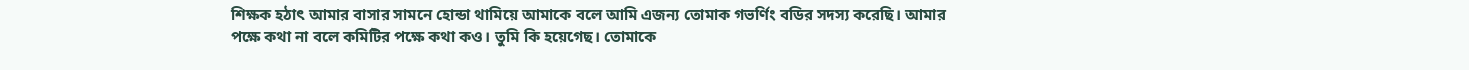শিক্ষক হঠাৎ আমার বাসার সামনে হোন্ডা থামিয়ে আমাকে বলে আমি এজন্য তোমাক গভর্ণিং বডির সদস্য করেছি। আমার পক্ষে কথা না বলে কমিটির পক্ষে কথা কও। তুমি কি হয়েগেছ। তোমাকে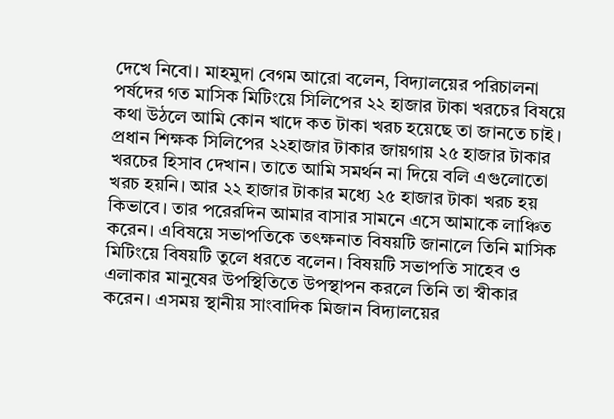দেখে নিবো। মাহমুদা বেগম আরো বলেন, বিদ্যালয়ের পরিচালনা পর্ষদের গত মাসিক মিটিংয়ে সিলিপের ২২ হাজার টাকা খরচের বিষয়ে কথা উঠলে আমি কোন খাদে কত টাকা খরচ হয়েছে তা জানতে চাই। প্রধান শিক্ষক সিলিপের ২২হাজার টাকার জায়গায় ২৫ হাজার টাকার খরচের হিসাব দেখান। তাতে আমি সমর্থন না দিয়ে বলি এগুলোতো খরচ হয়নি। আর ২২ হাজার টাকার মধ্যে ২৫ হাজার টাকা খরচ হয় কিভাবে। তার পরেরদিন আমার বাসার সামনে এসে আমাকে লাঞ্চিত করেন। এবিষয়ে সভাপতিকে তৎক্ষনাত বিষয়টি জানালে তিনি মাসিক মিটিংয়ে বিষয়টি তুলে ধরতে বলেন। বিষয়টি সভাপতি সাহেব ও এলাকার মানুষের উপস্থিতিতে উপস্থাপন করলে তিনি তা স্বীকার করেন। এসময় স্থানীয় সাংবাদিক মিজান বিদ্যালয়ের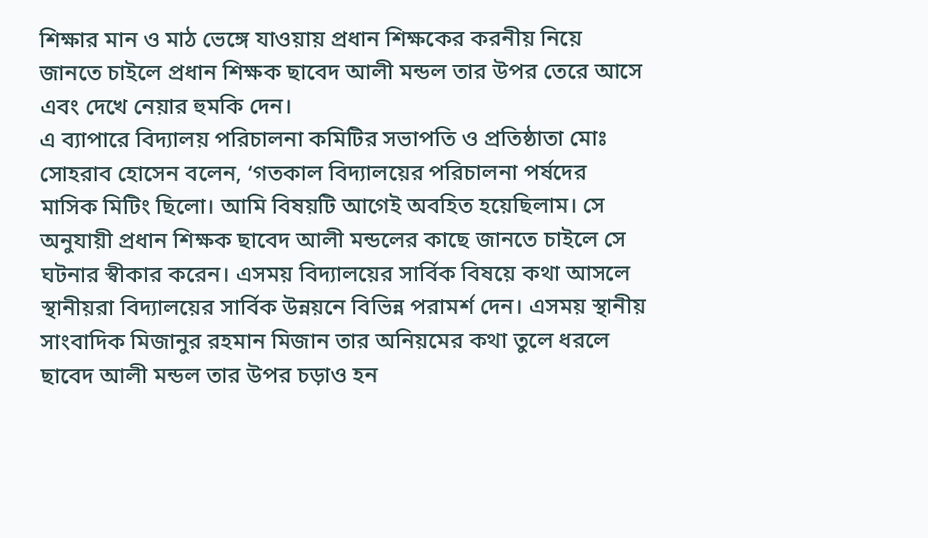শিক্ষার মান ও মাঠ ভেঙ্গে যাওয়ায় প্রধান শিক্ষকের করনীয় নিয়ে জানতে চাইলে প্রধান শিক্ষক ছাবেদ আলী মন্ডল তার উপর তেরে আসে এবং দেখে নেয়ার হুমকি দেন।
এ ব্যাপারে বিদ্যালয় পরিচালনা কমিটির সভাপতি ও প্রতিষ্ঠাতা মোঃ সোহরাব হোসেন বলেন, ‘গতকাল বিদ্যালয়ের পরিচালনা পর্ষদের মাসিক মিটিং ছিলো। আমি বিষয়টি আগেই অবহিত হয়েছিলাম। সে অনুযায়ী প্রধান শিক্ষক ছাবেদ আলী মন্ডলের কাছে জানতে চাইলে সে ঘটনার স্বীকার করেন। এসময় বিদ্যালয়ের সার্বিক বিষয়ে কথা আসলে স্থানীয়রা বিদ্যালয়ের সার্বিক উন্নয়নে বিভিন্ন পরামর্শ দেন। এসময় স্থানীয় সাংবাদিক মিজানুর রহমান মিজান তার অনিয়মের কথা তুলে ধরলে ছাবেদ আলী মন্ডল তার উপর চড়াও হন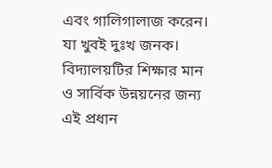এবং গালিগালাজ করেন। যা খুবই দুঃখ জনক। বিদ্যালয়টির শিক্ষার মান ও সার্বিক উন্নয়নের জন্য এই প্রধান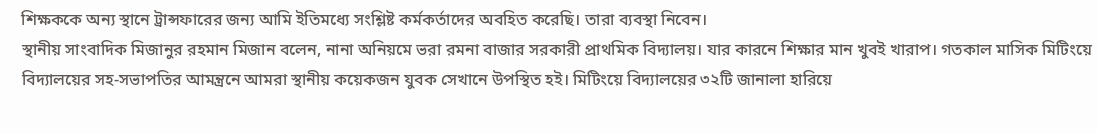শিক্ষককে অন্য স্থানে ট্রান্সফারের জন্য আমি ইতিমধ্যে সংশ্লিষ্ট কর্মকর্তাদের অবহিত করেছি। তারা ব্যবস্থা নিবেন।
স্থানীয় সাংবাদিক মিজানুর রহমান মিজান বলেন, নানা অনিয়মে ভরা রমনা বাজার সরকারী প্রাথমিক বিদ্যালয়। যার কারনে শিক্ষার মান খুবই খারাপ। গতকাল মাসিক মিটিংয়ে বিদ্যালয়ের সহ-সভাপতির আমন্ত্রনে আমরা স্থানীয় কয়েকজন যুবক সেখানে উপস্থিত হই। মিটিংয়ে বিদ্যালয়ের ৩২টি জানালা হারিয়ে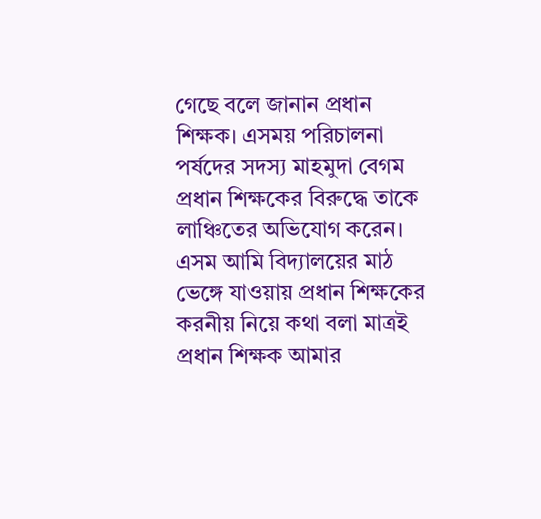গেছে বলে জানান প্রধান শিক্ষক। এসময় পরিচালনা পর্ষদের সদস্য মাহমুদা বেগম প্রধান শিক্ষকের বিরুদ্ধে তাকে লাঞ্চিতের অভিযোগ করেন। এসম আমি বিদ্যালয়ের মাঠ ভেঙ্গে যাওয়ায় প্রধান শিক্ষকের করনীয় নিয়ে কথা বলা মাত্রই প্রধান শিক্ষক আমার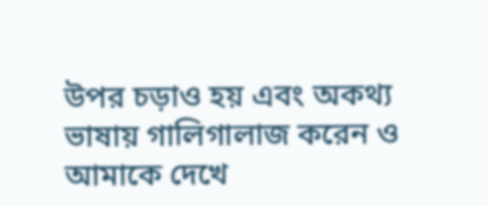উপর চড়াও হয় এবং অকথ্য ভাষায় গালিগালাজ করেন ও আমাকে দেখে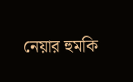নেয়ার হুমকি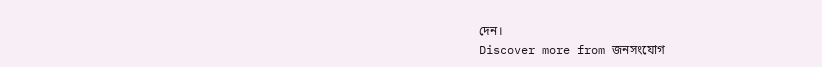দেন।
Discover more from জনসংযোগ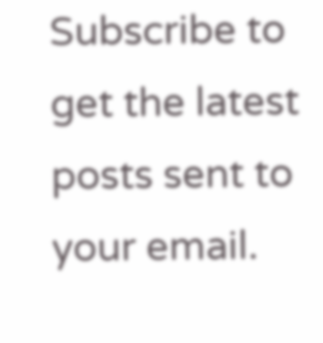Subscribe to get the latest posts sent to your email.